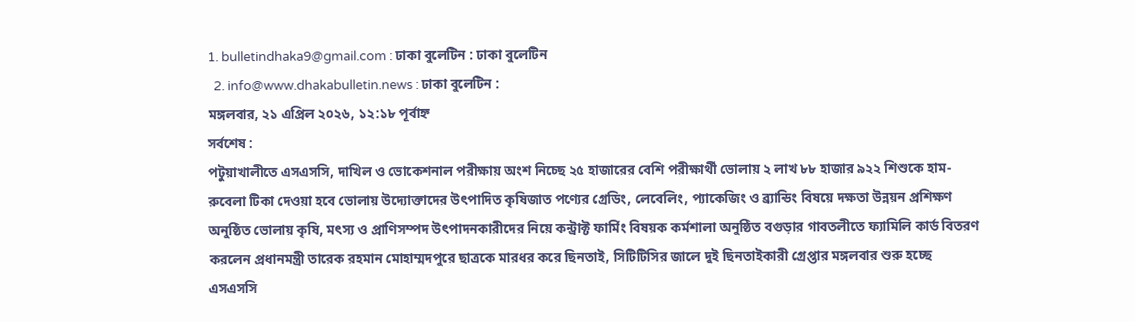1. bulletindhaka9@gmail.com : ঢাকা বুলেটিন : ঢাকা বুলেটিন
  2. info@www.dhakabulletin.news : ঢাকা বুলেটিন :
মঙ্গলবার, ২১ এপ্রিল ২০২৬, ১২:১৮ পূর্বাহ্ন
সর্বশেষ :
পটুয়াখালীতে এসএসসি, দাখিল ও ভোকেশনাল পরীক্ষায় অংশ নিচ্ছে ২৫ হাজারের বেশি পরীক্ষার্থী ভোলায় ২ লাখ ৮৮ হাজার ৯২২ শিশুকে হাম-রুবেলা টিকা দেওয়া হবে ভোলায় উদ্যোক্তাদের উৎপাদিত কৃষিজাত পণ্যের গ্রেডিং, লেবেলিং, প্যাকেজিং ও ব্র্যান্ডিং বিষয়ে দক্ষতা উন্নয়ন প্রশিক্ষণ অনুষ্ঠিত ভোলায় কৃষি, মৎস্য ও প্রাণিসম্পদ উৎপাদনকারীদের নিয়ে কন্ট্রাক্ট ফার্মিং বিষয়ক কর্মশালা অনুষ্ঠিত বগুড়ার গাবতলীতে ফ্যামিলি কার্ড বিতরণ করলেন প্রধানমন্ত্রী তারেক রহমান মোহাম্মদপুরে ছাত্রকে মারধর করে ছিনতাই, সিটিটিসির জালে দুই ছিনতাইকারী গ্রেপ্তার মঙ্গলবার শুরু হচ্ছে এসএসসি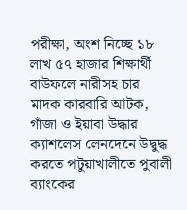পরীক্ষা, অংশ নিচ্ছে ১৮ লাখ ৫৭ হাজার শিক্ষার্থী বাউফলে নারীসহ চার মাদক কারবারি আটক, গাঁজা ও ইয়াবা উদ্ধার ক্যাশলেস লেনদেনে উদ্বুদ্ধ করতে পটুয়াখালীতে পুবালী ব্যাংকের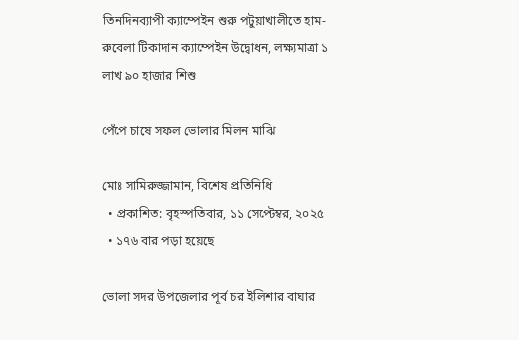তিনদিনব্যাপী ক্যাম্পেইন শুরু পটুয়াখালীতে হাম-রুবেলা টিকাদান ক্যাম্পেইন উদ্বোধন, লক্ষ্যমাত্রা ১ লাখ ৯০ হাজার শিশু

পেঁপে চাষে সফল ভোলার মিলন মাঝি

মোঃ সামিরুজ্জামান, বিশেষ প্রতিনিধি
  • প্রকাশিত: বৃহস্পতিবার, ১১ সেপ্টেম্বর, ২০২৫
  • ১৭৬ বার পড়া হয়েছে

ভোলা সদর উপজেলার পূর্ব চর ইলিশার বাঘার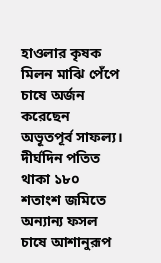হাওলার কৃষক মিলন মাঝি পেঁপে চাষে অর্জন করেছেন অভূতপূর্ব সাফল্য। দীর্ঘদিন পতিত থাকা ১৮০ শতাংশ জমিতে অন্যান্য ফসল চাষে আশানুরূপ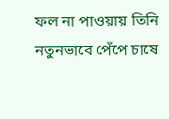ফল না পাওয়ায় তিনি নতুনভাবে পেঁপে চাষে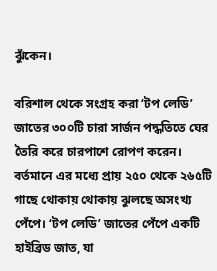ঝুঁকেন।

বরিশাল থেকে সংগ্রহ করা ‘টপ লেডি’ জাতের ৩০০টি চারা সার্জন পদ্ধতিতে ঘের তৈরি করে চারপাশে রোপণ করেন। বর্তমানে এর মধ্যে প্রায় ২৫০ থেকে ২৬৫টি গাছে থোকায় থোকায় ঝুলছে অসংখ্য পেঁপে। ‘টপ লেডি’ জাতের পেঁপে একটি হাইব্রিড জাত, যা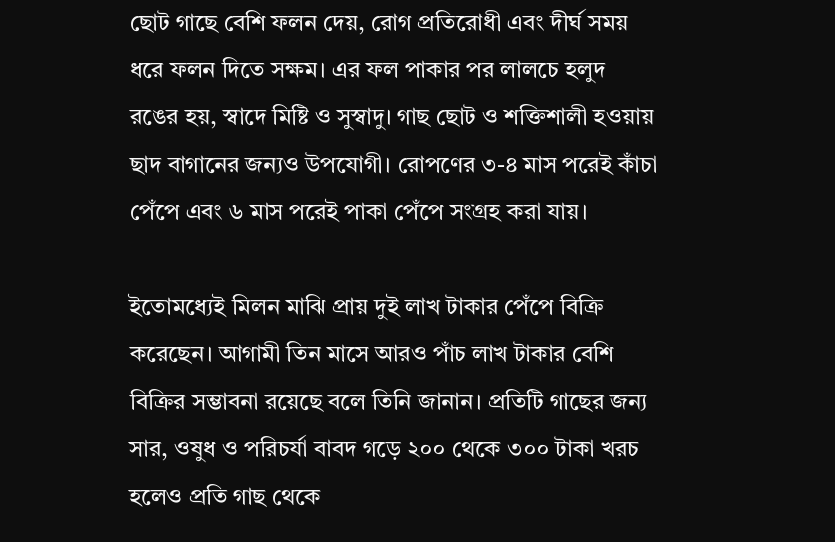ছোট গাছে বেশি ফলন দেয়, রোগ প্রতিরোধী এবং দীর্ঘ সময় ধরে ফলন দিতে সক্ষম। এর ফল পাকার পর লালচে হলুদ রঙের হয়, স্বাদে মিষ্টি ও সুস্বাদু। গাছ ছোট ও শক্তিশালী হওয়ায় ছাদ বাগানের জন্যও উপযোগী। রোপণের ৩-৪ মাস পরেই কাঁচা পেঁপে এবং ৬ মাস পরেই পাকা পেঁপে সংগ্রহ করা যায়।

ইতোমধ্যেই মিলন মাঝি প্রায় দুই লাখ টাকার পেঁপে বিক্রি করেছেন। আগামী তিন মাসে আরও পাঁচ লাখ টাকার বেশি বিক্রির সম্ভাবনা রয়েছে বলে তিনি জানান। প্রতিটি গাছের জন্য সার, ওষুধ ও পরিচর্যা বাবদ গড়ে ২০০ থেকে ৩০০ টাকা খরচ হলেও প্রতি গাছ থেকে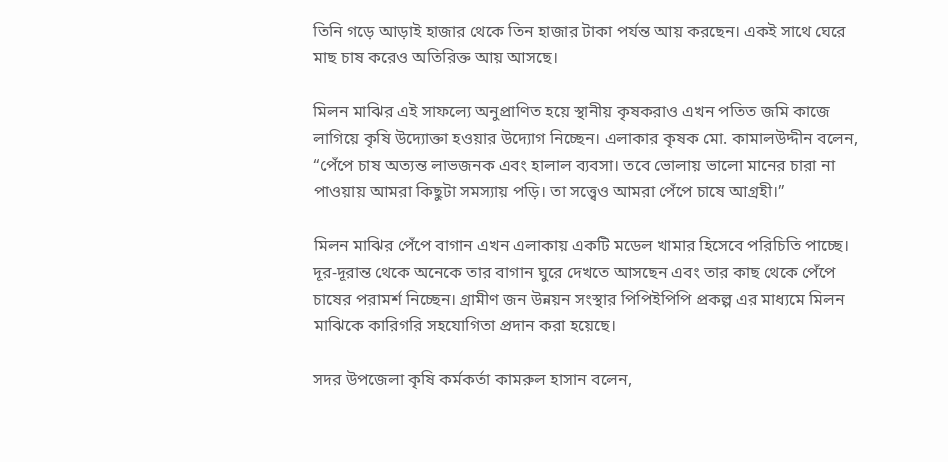তিনি গড়ে আড়াই হাজার থেকে তিন হাজার টাকা পর্যন্ত আয় করছেন। একই সাথে ঘেরে মাছ চাষ করেও অতিরিক্ত আয় আসছে।

মিলন মাঝির এই সাফল্যে অনুপ্রাণিত হয়ে স্থানীয় কৃষকরাও এখন পতিত জমি কাজে লাগিয়ে কৃষি উদ্যোক্তা হওয়ার উদ্যোগ নিচ্ছেন। এলাকার কৃষক মো. কামালউদ্দীন বলেন, “পেঁপে চাষ অত্যন্ত লাভজনক এবং হালাল ব্যবসা। তবে ভোলায় ভালো মানের চারা না পাওয়ায় আমরা কিছুটা সমস্যায় পড়ি। তা সত্ত্বেও আমরা পেঁপে চাষে আগ্রহী।”

মিলন মাঝির পেঁপে বাগান এখন এলাকায় একটি মডেল খামার হিসেবে পরিচিতি পাচ্ছে। দূর-দূরান্ত থেকে অনেকে তার বাগান ঘুরে দেখতে আসছেন এবং তার কাছ থেকে পেঁপে চাষের পরামর্শ নিচ্ছেন। গ্রামীণ জন উন্নয়ন সংস্থার পিপিইপিপি প্রকল্প এর মাধ্যমে মিলন মাঝিকে কারিগরি সহযোগিতা প্রদান করা হয়েছে।

সদর উপজেলা কৃষি কর্মকর্তা কামরুল হাসান বলেন,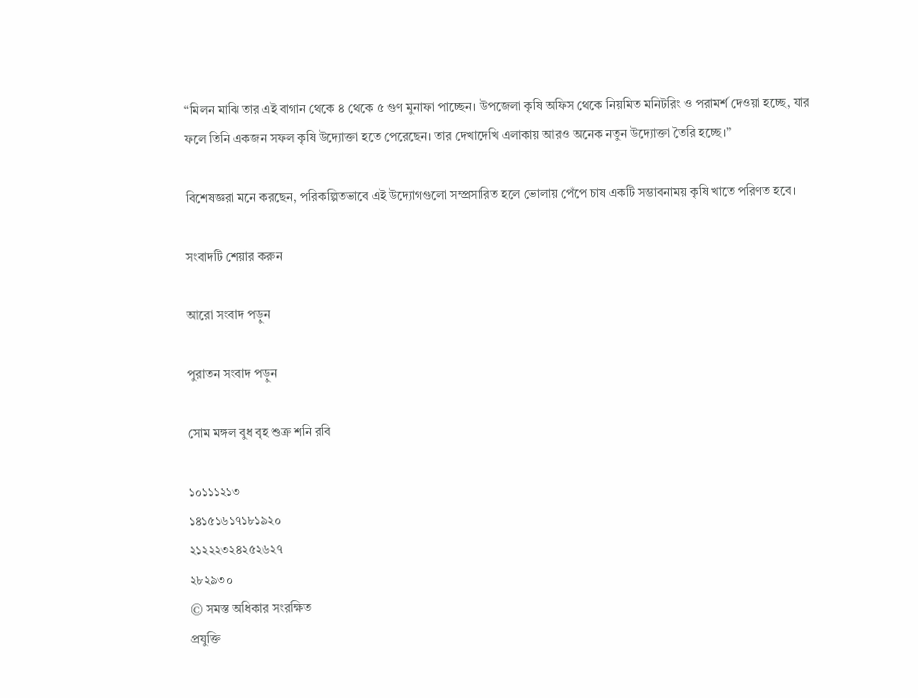“মিলন মাঝি তার এই বাগান থেকে ৪ থেকে ৫ গুণ মুনাফা পাচ্ছেন। উপজেলা কৃষি অফিস থেকে নিয়মিত মনিটরিং ও পরামর্শ দেওয়া হচ্ছে, যার ফলে তিনি একজন সফল কৃষি উদ্যোক্তা হতে পেরেছেন। তার দেখাদেখি এলাকায় আরও অনেক নতুন উদ্যোক্তা তৈরি হচ্ছে।”

বিশেষজ্ঞরা মনে করছেন, পরিকল্পিতভাবে এই উদ্যোগগুলো সম্প্রসারিত হলে ভোলায় পেঁপে চাষ একটি সম্ভাবনাময় কৃষি খাতে পরিণত হবে।

সংবাদটি শেয়ার করুন

আরো সংবাদ পড়ুন

পুরাতন সংবাদ পড়ুন

সোম মঙ্গল বুধ বৃহ শুক্র শনি রবি

১০১১১২১৩
১৪১৫১৬১৭১৮১৯২০
২১২২২৩২৪২৫২৬২৭
২৮২৯৩০
© সমস্ত অধিকার সংরক্ষিত
প্রযুক্তি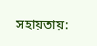সহায়তায়: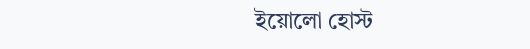ইয়োলো হোস্ট